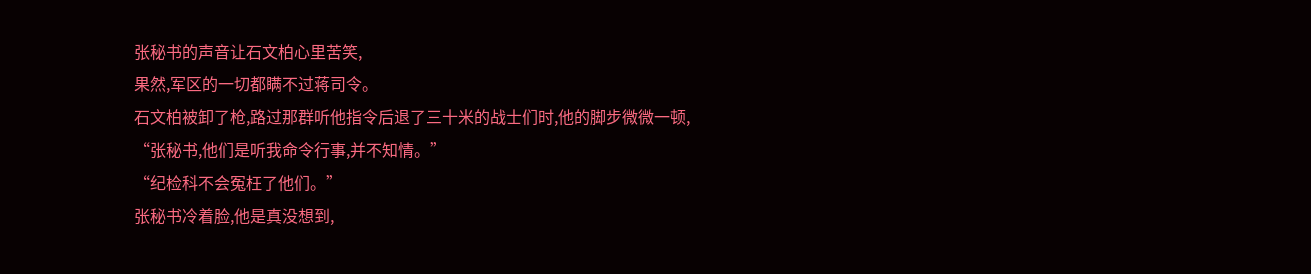张秘书的声音让石文柏心里苦笑,
果然,军区的一切都瞒不过蒋司令。
石文柏被卸了枪,路过那群听他指令后退了三十米的战士们时,他的脚步微微一顿,
“张秘书,他们是听我命令行事,并不知情。”
“纪检科不会冤枉了他们。”
张秘书冷着脸,他是真没想到,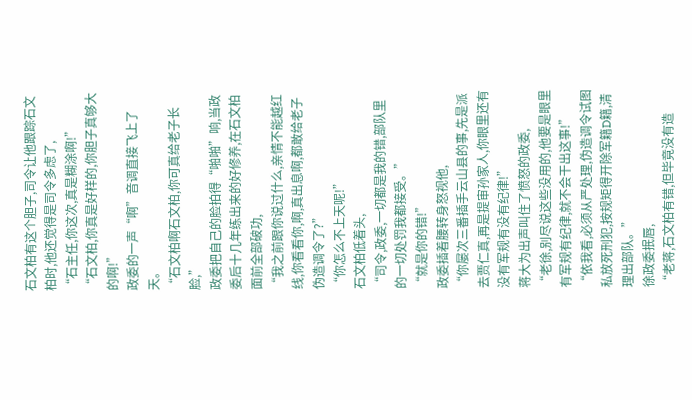石文柏有这个胆子,司令让他跟踪石文柏时,他还觉得是司令多虑了,
“石主任,你这次,真是糊涂啊!”
“石文柏,你真是好样的,你胆子真够大的啊!”
政委的一声“啊”音调直接飞上了天。
“石文柏啊石文柏,你可真给老子长脸,”
政委把自己的脸拍得“啪啪”响,当政委后十几年练出来的好修养,在石文柏面前全部破功,
“我之前跟你说过什么,亲情不能越红线,你看看你,啊,真出息啊,都敢给老子伪造调令了?”
“你怎么不上天呢!”
石文柏低着头,
“司令,政委,一切都是我的错,部队里的一切处罚我都接受。”
“就是你的错!”
政委插着腰转身怒视他,
“你屡次三番插手云山县的事,先是派去贾仁真,再是提审孙家人,你眼里还有没有军规有没有纪律!”
蒋大为出声叫住了愤怒的政委,
“老徐,别尽说这些没用的,他要是眼里有军规有纪律,就不会干出这事!”
“依我看,必须从严处理,伪造调令试图私放死刑犯,按规矩得开除军籍D籍,清理出部队。”
徐政委抿唇,
“老蒋,石文柏有错,但毕竟没有造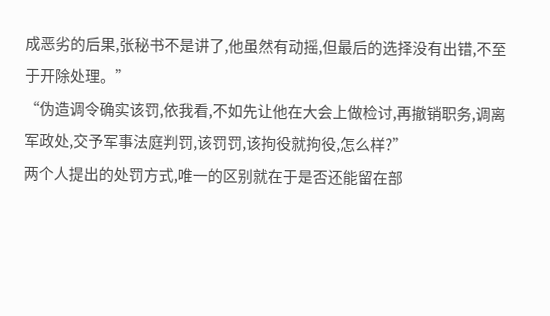成恶劣的后果,张秘书不是讲了,他虽然有动摇,但最后的选择没有出错,不至于开除处理。”
“伪造调令确实该罚,依我看,不如先让他在大会上做检讨,再撤销职务,调离军政处,交予军事法庭判罚,该罚罚,该拘役就拘役,怎么样?”
两个人提出的处罚方式,唯一的区别就在于是否还能留在部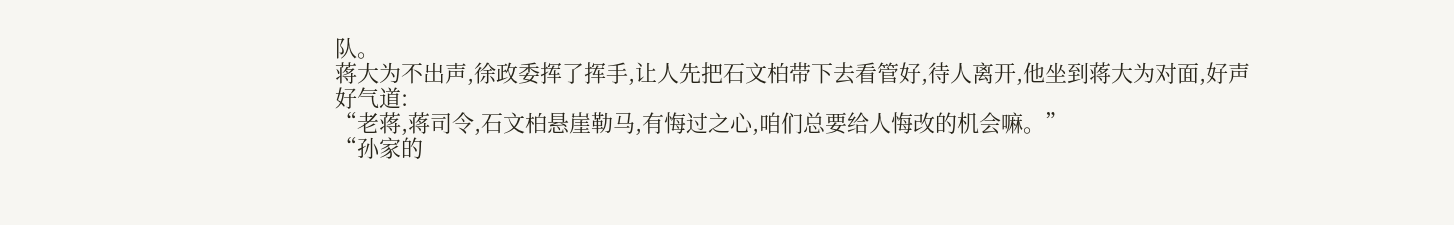队。
蒋大为不出声,徐政委挥了挥手,让人先把石文柏带下去看管好,待人离开,他坐到蒋大为对面,好声好气道:
“老蒋,蒋司令,石文柏悬崖勒马,有悔过之心,咱们总要给人悔改的机会嘛。”
“孙家的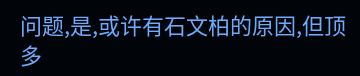问题,是,或许有石文柏的原因,但顶多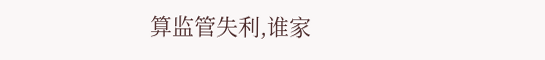算监管失利,谁家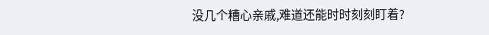没几个糟心亲戚,难道还能时时刻刻盯着?